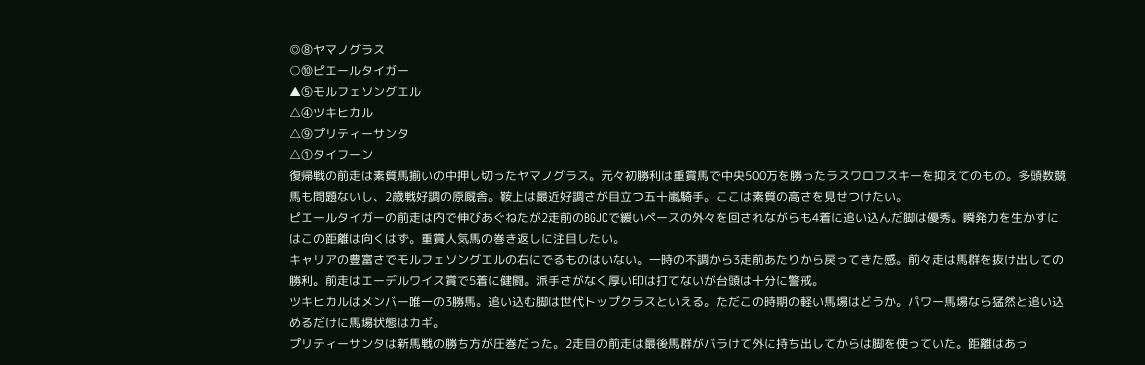◎⑧ヤマノグラス
○⑩ピエールタイガー
▲⑤モルフェソングエル
△④ツキヒカル
△⑨プリティーサンタ
△①タイフーン
復帰戦の前走は素質馬揃いの中押し切ったヤマノグラス。元々初勝利は重賞馬で中央500万を勝ったラスワロフスキーを抑えてのもの。多頭数競馬も問題ないし、2歳戦好調の原厩舎。鞍上は最近好調さが目立つ五十嵐騎手。ここは素質の高さを見せつけたい。
ピエールタイガーの前走は内で伸びあぐねたが2走前のBGJCで緩いペースの外々を回されながらも4着に追い込んだ脚は優秀。瞬発力を生かすにはこの距離は向くはず。重賞人気馬の巻き返しに注目したい。
キャリアの豊富さでモルフェソングエルの右にでるものはいない。一時の不調から3走前あたりから戻ってきた感。前々走は馬群を抜け出しての勝利。前走はエーデルワイス賞で5着に健闘。派手さがなく厚い印は打てないが台頭は十分に警戒。
ツキヒカルはメンバー唯一の3勝馬。追い込む脚は世代トップクラスといえる。ただこの時期の軽い馬場はどうか。パワー馬場なら猛然と追い込めるだけに馬場状態はカギ。
プリティーサンタは新馬戦の勝ち方が圧巻だった。2走目の前走は最後馬群がバラけて外に持ち出してからは脚を使っていた。距離はあっ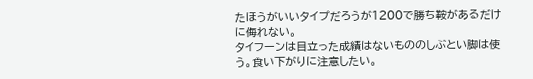たほうがいいタイプだろうが1200で勝ち鞍があるだけに侮れない。
タイフーンは目立った成績はないもののしぶとい脚は使う。食い下がりに注意したい。